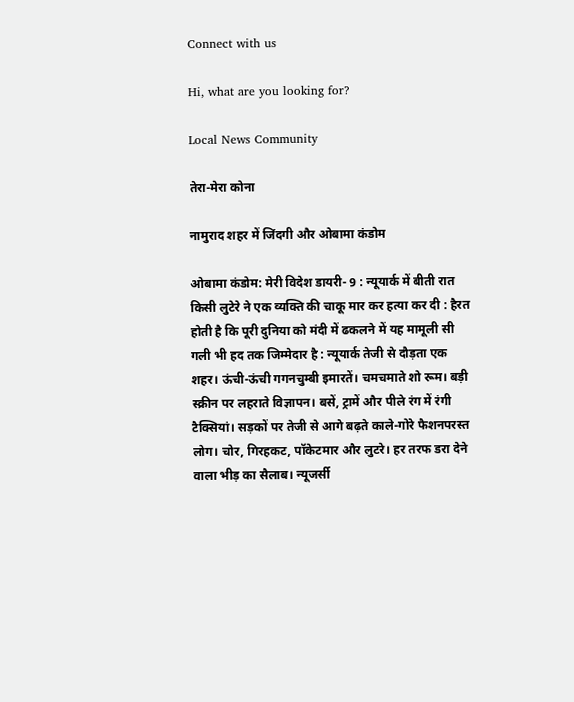Connect with us

Hi, what are you looking for?

Local News Community

तेरा-मेरा कोना

नामुराद शहर में जिंदगी और ओबामा कंडोम

ओबामा कंडोम: मेरी विदेश डायरी- 9 : न्‍यूयार्क में बीती रात किसी लुटेरे ने एक व्यक्ति की चाकू मार कर हत्या कर दी : हैरत होती है कि पूरी दुनिया को मंदी में ढकलने में यह मामूली सी गली भी हद तक जिम्मेदार है : न्यूयार्क तेजी से दौड़ता एक शहर। ऊंची-ऊंची गगनचुम्बी इमारतें। चमचमाते शो रूम। बड़ी स्क्रीन पर लहराते विज्ञापन। बसें, ट्रामें और पीले रंग में रंगी टैक्सियां। सड़कों पर तेजी से आगे बढ़ते काले-गोरे फैशनपरस्त लोग। चोर, गिरहकट, पॉकेटमार और लुटरे। हर तरफ डरा देने वाला भीड़ का सैलाब। न्यूजर्सी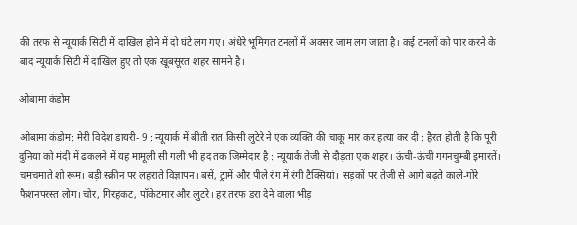की तरफ से न्यूयार्क सिटी में दाखिल होने में दो घंटे लग गए। अंधेरे भूमिगत टनलों में अक्सर जाम लग जाता है। कई टनलों को पार करने के बाद न्यूयार्क सिटी में दाखिल हुए तो एक खूबसूरत शहर सामने है।

ओबामा कंडोम

ओबामा कंडोम: मेरी विदेश डायरी- 9 : न्‍यूयार्क में बीती रात किसी लुटेरे ने एक व्यक्ति की चाकू मार कर हत्या कर दी : हैरत होती है कि पूरी दुनिया को मंदी में ढकलने में यह मामूली सी गली भी हद तक जिम्मेदार है : न्यूयार्क तेजी से दौड़ता एक शहर। ऊंची-ऊंची गगनचुम्बी इमारतें। चमचमाते शो रूम। बड़ी स्क्रीन पर लहराते विज्ञापन। बसें, ट्रामें और पीले रंग में रंगी टैक्सियां। सड़कों पर तेजी से आगे बढ़ते काले-गोरे फैशनपरस्त लोग। चोर, गिरहकट, पॉकेटमार और लुटरे। हर तरफ डरा देने वाला भीड़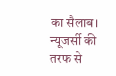का सैलाब। न्यूजर्सी की तरफ से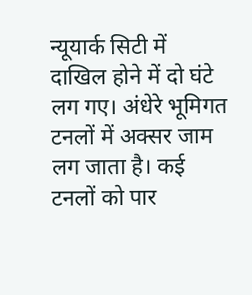न्यूयार्क सिटी में दाखिल होने में दो घंटे लग गए। अंधेरे भूमिगत टनलों में अक्सर जाम लग जाता है। कई टनलों को पार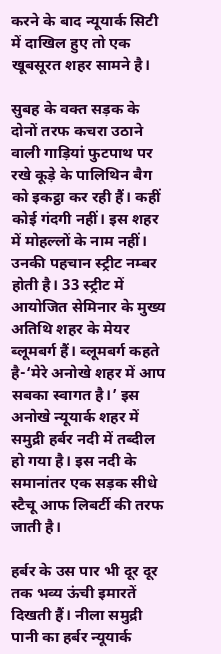करने के बाद न्यूयार्क सिटी में दाखिल हुए तो एक खूबसूरत शहर सामने है।

सुबह के वक्त सड़क के दोनों तरफ कचरा उठाने वाली गाड़ियां फुटपाथ पर रखे कूड़े के पालिथिन बैग को इकट्ठा कर रही हैं। कहीं कोई गंदगी नहीं। इस शहर में मोहल्लों के नाम नहीं। उनकी पहचान स्ट्रीट नम्बर होती है। 33 स्ट्रीट में आयोजित सेमिनार के मुख्य अतिथि शहर के मेयर ब्लूमबर्ग हैं। ब्लूमबर्ग कहते है-‘मेरे अनोखे शहर में आप सबका स्वागत है।’ इस अनोखे न्यूयार्क शहर में समुद्री हर्बर नदी में तब्दील हो गया है। इस नदी के समानांतर एक सड़क सीधे स्टैचू आफ लिबर्टी की तरफ जाती है।

हर्बर के उस पार भी दूर दूर तक भव्य ऊंची इमारतें दिखती हैं। नीला समुद्री पानी का हर्बर न्यूयार्क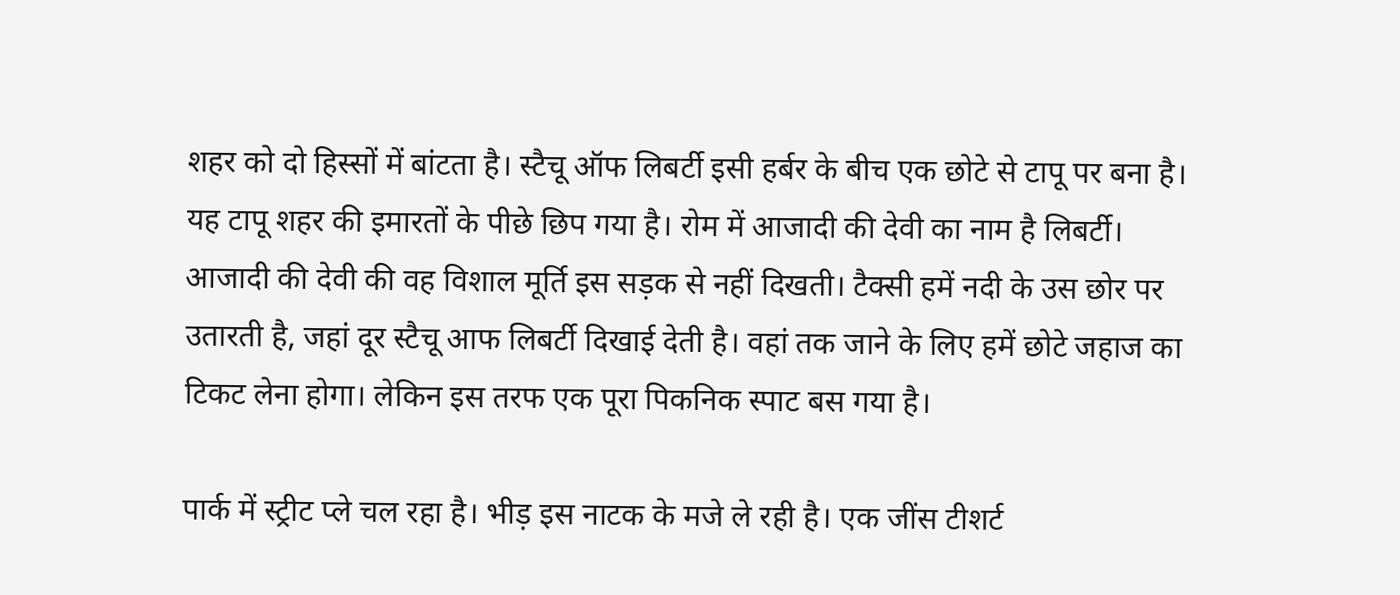शहर को दो हिस्सों में बांटता है। स्टैचू ऑफ लिबर्टी इसी हर्बर के बीच एक छोटे से टापू पर बना है। यह टापू शहर की इमारतों के पीछे छिप गया है। रोम में आजादी की देवी का नाम है लिबर्टी। आजादी की देवी की वह विशाल मूर्ति इस सड़क से नहीं दिखती। टैक्सी हमें नदी के उस छोर पर उतारती है, जहां दूर स्टैचू आफ लिबर्टी दिखाई देती है। वहां तक जाने के लिए हमें छोटे जहाज का टिकट लेना होगा। लेकिन इस तरफ एक पूरा पिकनिक स्पाट बस गया है।

पार्क में स्ट्रीट प्ले चल रहा है। भीड़ इस नाटक के मजे ले रही है। एक जींस टीशर्ट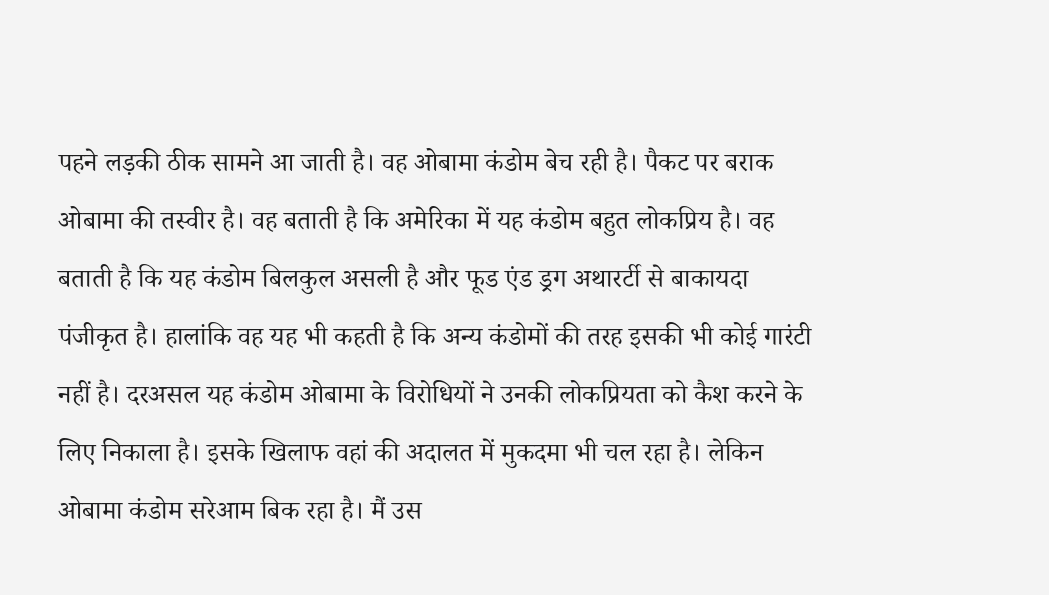पहने लड़की ठीक सामने आ जाती है। वह ओबामा कंडोम बेच रही है। पैकट पर बराक ओबामा की तस्वीर है। वह बताती है कि अमेरिका में यह कंडोम बहुत लोकप्रिय है। वह बताती है कि यह कंडोम बिलकुल असली है और फूड एंड ड्रग अथारर्टी से बाकायदा पंजीकृत है। हालांकि वह यह भी कहती है कि अन्य कंडोमों की तरह इसकी भी कोई गारंटी नहीं है। दरअसल यह कंडोम ओबामा के विरोधियों ने उनकी लोकप्रियता को कैश करने के लिए निकाला है। इसके खिलाफ वहां की अदालत में मुकदमा भी चल रहा है। लेकिन ओबामा कंडोम सरेआम बिक रहा है। मैं उस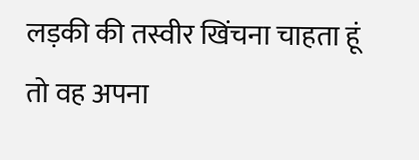लड़की की तस्‍वीर खिंचना चाहता हूं तो वह अपना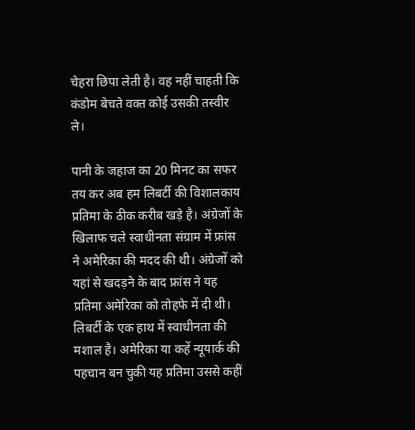चेहरा छिपा लेती है। वह नहीं चाहती कि कंडोम बेचते वक्त कोई उसकी तस्‍वीर ले।

पानी के जहाज का 20 मिनट का सफर तय कर अब हम लिबर्टी की विशालकाय प्रतिमा के ठीक करीब खड़े है। अंग्रेजों के खिलाफ चले स्वाधीनता संग्राम में फ्रांस ने अमेरिका की मदद की थी। अंग्रेजों को यहां से खदड़ने के बाद फ्रांस ने यह प्रतिमा अमेरिका को तोहफे में दी थी। लिबर्टी के एक हाथ में स्वाधीनता की मशाल है। अमेरिका या कहें न्यूयार्क की पहचान बन चुकी यह प्रतिमा उससे कहीं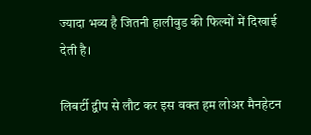ज्यादा भव्य है जितनी हालीवुड की फिल्मों में दिखाई देती है।

लिबर्टी द्वीप से लौट कर इस वक्त हम लोअर मैनहेटन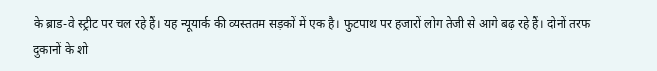के ब्राड-वे स्ट्रीट पर चल रहे हैं। यह न्यूयार्क की व्यस्ततम सड़कों में एक है। फुटपाथ पर हजारों लोग तेजी से आगे बढ़ रहे हैं। दोनों तरफ दुकानों के शो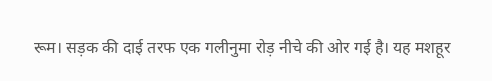रूम। सड़क की दाई तरफ एक गलीनुमा रोड़ नीचे की ओर गई है। यह मशहूर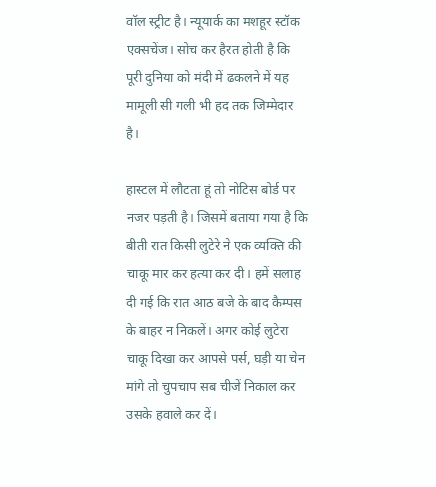वॉल स्ट्रीट है। न्यूयार्क का मशहूर स्टॉक एक्सचेंज। सोच कर हैरत होती है कि पूरी दुनिया को मंदी में ढकलने में यह मामूली सी गली भी हद तक जिम्मेदार है।

हास्टल में लौटता हूं तो नोटिस बोर्ड पर नजर पड़ती है। जिसमें बताया गया है कि बीती रात किसी लुटेरे ने एक व्यक्ति की चाकू मार कर हत्या कर दी। हमें सलाह दी गई कि रात आठ बजे के बाद कैम्पस के बाहर न निकलें। अगर कोई लुटेरा चाकू दिखा कर आपसे पर्स, घड़ी या चेन मांगे तो चुपचाप सब चीजें निकाल कर उसके हवाले कर दें।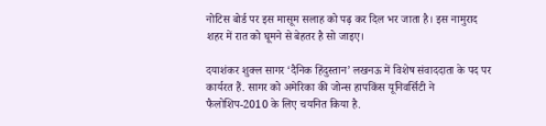नोटिस बोर्ड पर इस मासूम सलाह को पढ़ कर दिल भर जाता है। इस नामुराद शहर में रात को घूमने से बेहतर है सो जाइए।

दयाशंकर शुक्ल सागर ‘दैनिक हिंदुस्तान’ लखनऊ में विशेष संवाददाता के पद पर कार्यरत हैं. सागर को अमेरिका की जोन्स हापकिंस यूनिवर्सिटी ने फैलोशिप-2010 के लिए चयनित किया है.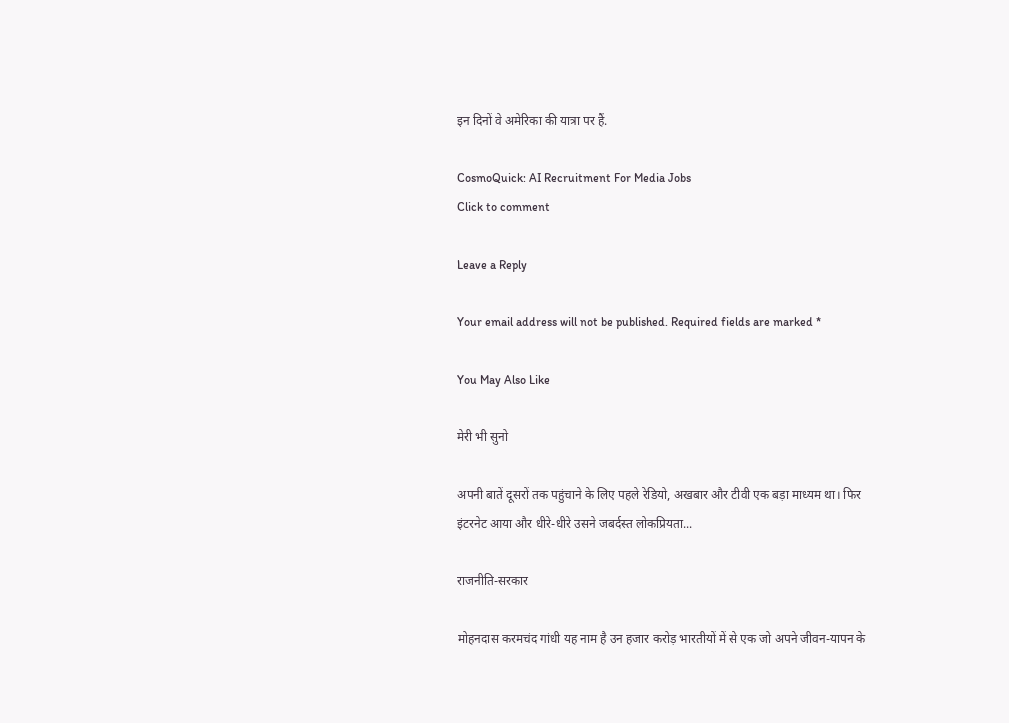इन दिनों वे अमेरिका की यात्रा पर हैं.

CosmoQuick: AI Recruitment For Media Jobs
Click to comment

Leave a Reply

Your email address will not be published. Required fields are marked *

You May Also Like

मेरी भी सुनो

अपनी बातें दूसरों तक पहुंचाने के लिए पहले रेडियो, अखबार और टीवी एक बड़ा माध्यम था। फिर इंटरनेट आया और धीरे-धीरे उसने जबर्दस्त लोकप्रियता...

राजनीति-सरकार

मोहनदास करमचंद गांधी यह नाम है उन हजार करोड़ भारतीयों में से एक जो अपने जीवन-यापन के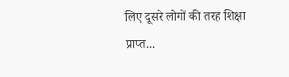लिए दूसरे लोगों की तरह शिक्षा प्राप्त...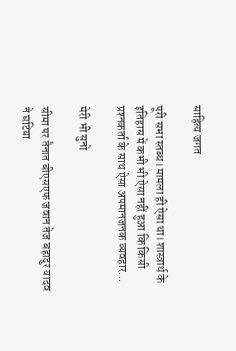साहित्य जगत

पूरी सभा स्‍तब्‍ध। मामला ही ऐसा था। शास्‍त्रार्थ के इतिहास में कभी भी ऐसा नहीं हुआ कि किसी प्रश्‍नकर्ता के साथ ऐसा अपमानजनक व्‍यवहार...

मेरी भी सुनो

सीमा पर तैनात बीएसएफ जवान तेज बहादुर यादव ने घटिया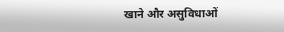खाने और असुविधाओं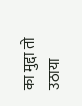का मुद्दा तो उठाया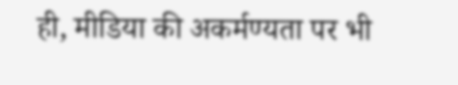ही, मीडिया की अकर्मण्यता पर भी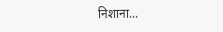निशाना...